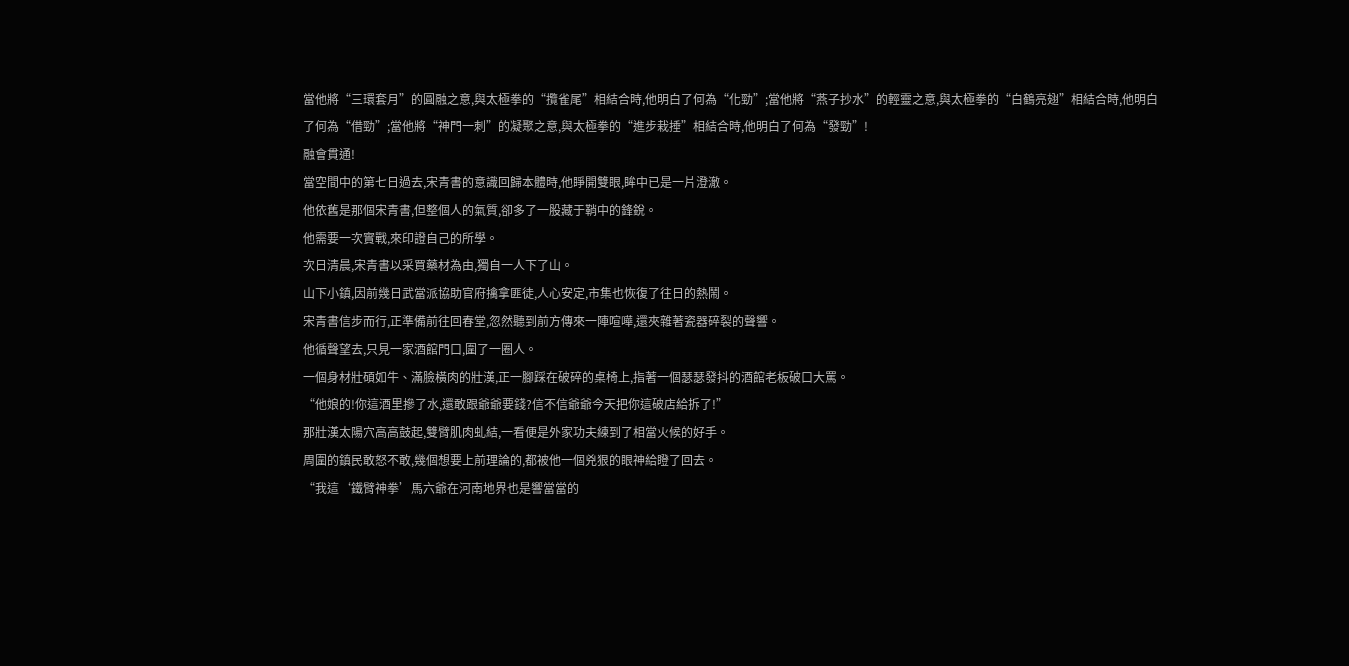當他將“三環套月”的圓融之意,與太極拳的“攬雀尾”相結合時,他明白了何為“化勁”;當他將“燕子抄水”的輕靈之意,與太極拳的“白鶴亮翅”相結合時,他明白了何為“借勁”;當他將“神門一刺”的凝聚之意,與太極拳的“進步栽捶”相結合時,他明白了何為“發勁”!
融會貫通!
當空間中的第七日過去,宋青書的意識回歸本體時,他睜開雙眼,眸中已是一片澄澈。
他依舊是那個宋青書,但整個人的氣質,卻多了一股藏于鞘中的鋒銳。
他需要一次實戰,來印證自己的所學。
次日清晨,宋青書以采買藥材為由,獨自一人下了山。
山下小鎮,因前幾日武當派協助官府擒拿匪徒,人心安定,市集也恢復了往日的熱鬧。
宋青書信步而行,正準備前往回春堂,忽然聽到前方傳來一陣喧嘩,還夾雜著瓷器碎裂的聲響。
他循聲望去,只見一家酒館門口,圍了一圈人。
一個身材壯碩如牛、滿臉橫肉的壯漢,正一腳踩在破碎的桌椅上,指著一個瑟瑟發抖的酒館老板破口大罵。
“他娘的!你這酒里摻了水,還敢跟爺爺要錢?信不信爺爺今天把你這破店給拆了!”
那壯漢太陽穴高高鼓起,雙臂肌肉虬結,一看便是外家功夫練到了相當火候的好手。
周圍的鎮民敢怒不敢,幾個想要上前理論的,都被他一個兇狠的眼神給瞪了回去。
“我這‘鐵臂神拳’馬六爺在河南地界也是響當當的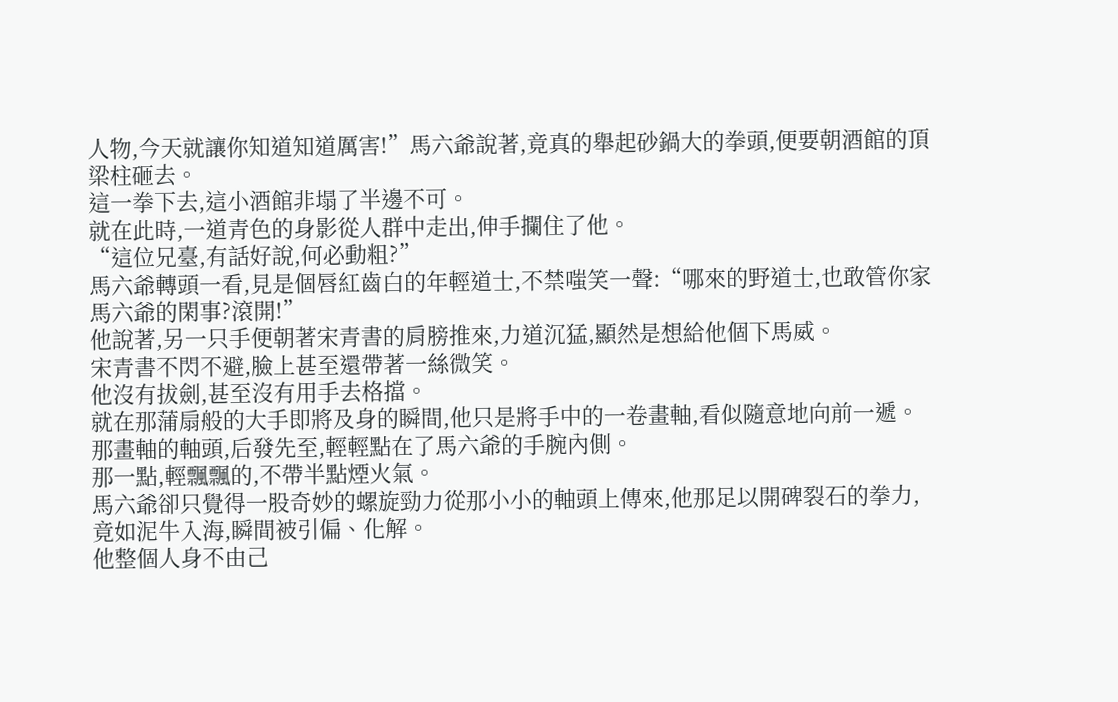人物,今天就讓你知道知道厲害!”馬六爺說著,竟真的舉起砂鍋大的拳頭,便要朝酒館的頂梁柱砸去。
這一拳下去,這小酒館非塌了半邊不可。
就在此時,一道青色的身影從人群中走出,伸手攔住了他。
“這位兄臺,有話好說,何必動粗?”
馬六爺轉頭一看,見是個唇紅齒白的年輕道士,不禁嗤笑一聲:“哪來的野道士,也敢管你家馬六爺的閑事?滾開!”
他說著,另一只手便朝著宋青書的肩膀推來,力道沉猛,顯然是想給他個下馬威。
宋青書不閃不避,臉上甚至還帶著一絲微笑。
他沒有拔劍,甚至沒有用手去格擋。
就在那蒲扇般的大手即將及身的瞬間,他只是將手中的一卷畫軸,看似隨意地向前一遞。
那畫軸的軸頭,后發先至,輕輕點在了馬六爺的手腕內側。
那一點,輕飄飄的,不帶半點煙火氣。
馬六爺卻只覺得一股奇妙的螺旋勁力從那小小的軸頭上傳來,他那足以開碑裂石的拳力,竟如泥牛入海,瞬間被引偏、化解。
他整個人身不由己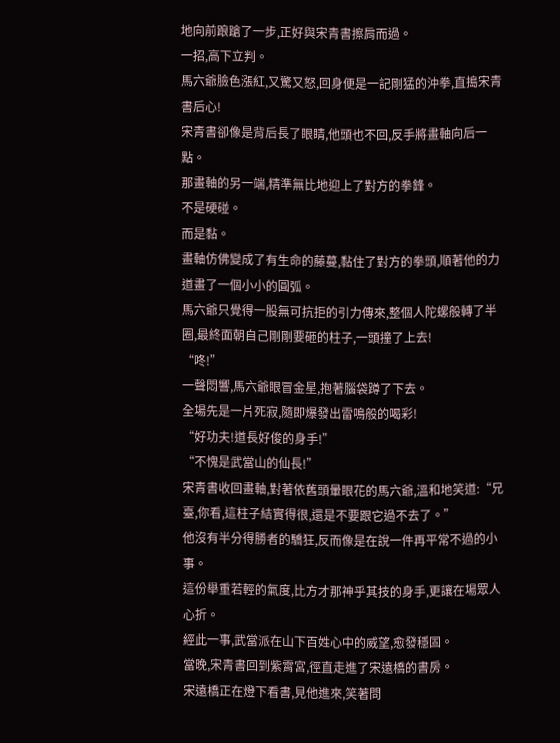地向前踉蹌了一步,正好與宋青書擦肩而過。
一招,高下立判。
馬六爺臉色漲紅,又驚又怒,回身便是一記剛猛的沖拳,直搗宋青書后心!
宋青書卻像是背后長了眼睛,他頭也不回,反手將畫軸向后一點。
那畫軸的另一端,精準無比地迎上了對方的拳鋒。
不是硬碰。
而是黏。
畫軸仿佛變成了有生命的藤蔓,黏住了對方的拳頭,順著他的力道畫了一個小小的圓弧。
馬六爺只覺得一股無可抗拒的引力傳來,整個人陀螺般轉了半圈,最終面朝自己剛剛要砸的柱子,一頭撞了上去!
“咚!”
一聲悶響,馬六爺眼冒金星,抱著腦袋蹲了下去。
全場先是一片死寂,隨即爆發出雷鳴般的喝彩!
“好功夫!道長好俊的身手!”
“不愧是武當山的仙長!”
宋青書收回畫軸,對著依舊頭暈眼花的馬六爺,溫和地笑道:“兄臺,你看,這柱子結實得很,還是不要跟它過不去了。”
他沒有半分得勝者的驕狂,反而像是在說一件再平常不過的小事。
這份舉重若輕的氣度,比方才那神乎其技的身手,更讓在場眾人心折。
經此一事,武當派在山下百姓心中的威望,愈發穩固。
當晚,宋青書回到紫霄宮,徑直走進了宋遠橋的書房。
宋遠橋正在燈下看書,見他進來,笑著問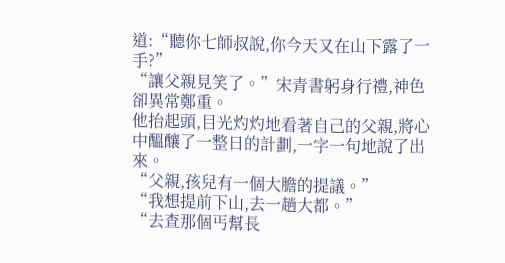道:“聽你七師叔說,你今天又在山下露了一手?”
“讓父親見笑了。”宋青書躬身行禮,神色卻異常鄭重。
他抬起頭,目光灼灼地看著自己的父親,將心中醞釀了一整日的計劃,一字一句地說了出來。
“父親,孩兒有一個大膽的提議。”
“我想提前下山,去一趟大都。”
“去查那個丐幫長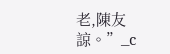老,陳友諒。”_c